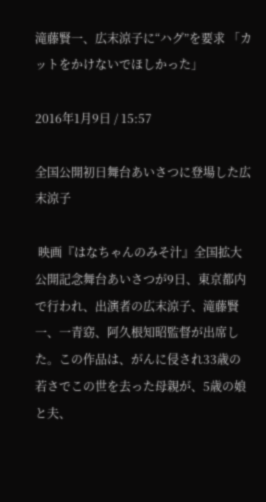滝藤賢一、広末涼子に“ハグ”を要求 「カットをかけないでほしかった」

2016年1月9日 / 15:57

全国公開初日舞台あいさつに登場した広末涼子

 映画『はなちゃんのみそ汁』全国拡大公開記念舞台あいさつが9日、東京都内で行われ、出演者の広末涼子、滝藤賢一、一青窈、阿久根知昭監督が出席した。この作品は、がんに侵され33歳の若さでこの世を去った母親が、5歳の娘と夫、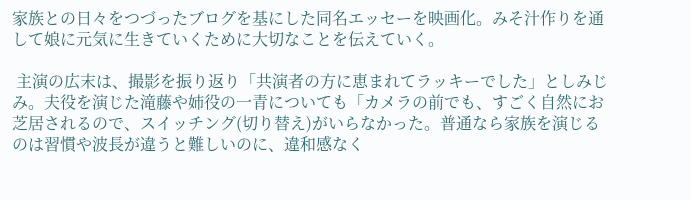家族との日々をつづったブログを基にした同名エッセーを映画化。みそ汁作りを通して娘に元気に生きていくために大切なことを伝えていく。

 主演の広末は、撮影を振り返り「共演者の方に恵まれてラッキーでした」としみじみ。夫役を演じた滝藤や姉役の一青についても「カメラの前でも、すごく自然にお芝居されるので、スイッチング(切り替え)がいらなかった。普通なら家族を演じるのは習慣や波長が違うと難しいのに、違和感なく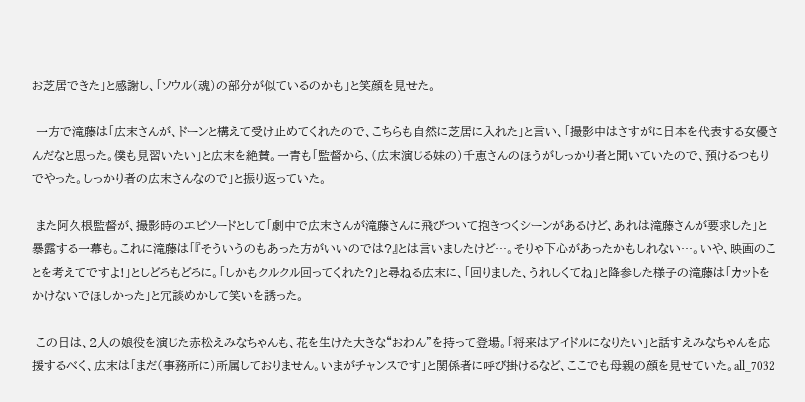お芝居できた」と感謝し、「ソウル(魂)の部分が似ているのかも」と笑顔を見せた。

 一方で滝藤は「広末さんが、ドーンと構えて受け止めてくれたので、こちらも自然に芝居に入れた」と言い、「撮影中はさすがに日本を代表する女優さんだなと思った。僕も見習いたい」と広末を絶賛。一青も「監督から、(広末演じる妹の)千恵さんのほうがしっかり者と聞いていたので、預けるつもりでやった。しっかり者の広末さんなので」と振り返っていた。

 また阿久根監督が、撮影時のエピソードとして「劇中で広末さんが滝藤さんに飛びついて抱きつくシーンがあるけど、あれは滝藤さんが要求した」と暴露する一幕も。これに滝藤は「『そういうのもあった方がいいのでは?』とは言いましたけど…。そりゃ下心があったかもしれない…。いや、映画のことを考えてですよ!」としどろもどろに。「しかもクルクル回ってくれた?」と尋ねる広末に、「回りました、うれしくてね」と降参した様子の滝藤は「カットをかけないでほしかった」と冗談めかして笑いを誘った。

 この日は、2人の娘役を演じた赤松えみなちゃんも、花を生けた大きな“おわん”を持って登場。「将来はアイドルになりたい」と話すえみなちゃんを応援するべく、広末は「まだ(事務所に)所属しておりません。いまがチャンスです」と関係者に呼び掛けるなど、ここでも母親の顔を見せていた。all_7032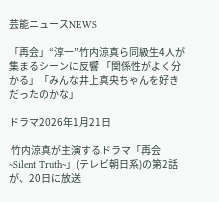芸能ニュースNEWS

「再会」“淳一”竹内涼真ら同級生4人が集まるシーンに反響 「関係性がよく分かる」「みんな井上真央ちゃんを好きだったのかな」

ドラマ2026年1月21日

 竹内涼真が主演するドラマ「再会~Silent Truth~」(テレビ朝日系)の第2話が、20日に放送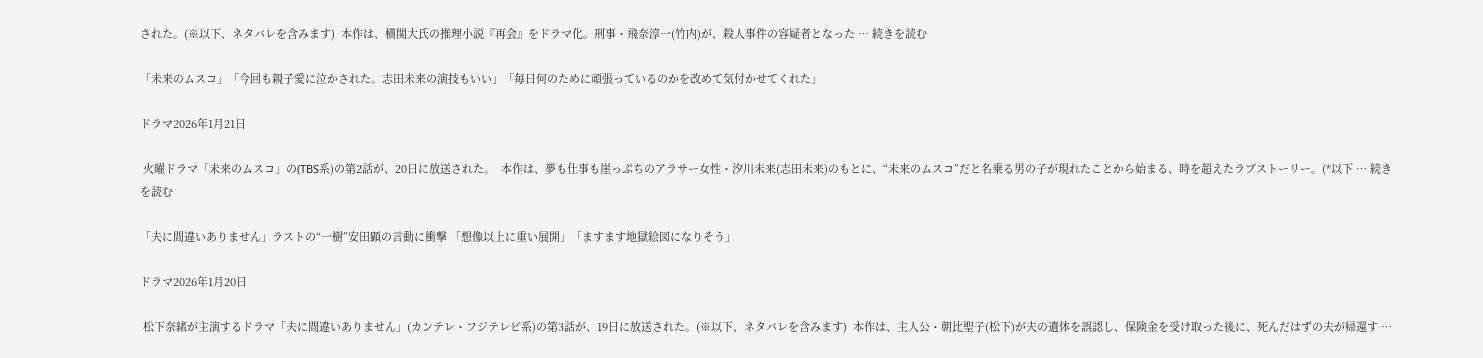された。(※以下、ネタバレを含みます)  本作は、横関大氏の推理小説『再会』をドラマ化。刑事・飛奈淳一(竹内)が、殺人事件の容疑者となった … 続きを読む

「未来のムスコ」「今回も親子愛に泣かされた。志田未来の演技もいい」「毎日何のために頑張っているのかを改めて気付かせてくれた」

ドラマ2026年1月21日

 火曜ドラマ「未来のムスコ」の(TBS系)の第2話が、20日に放送された。  本作は、夢も仕事も崖っぷちのアラサー女性・汐川未来(志田未来)のもとに、“未来のムスコ”だと名乗る男の子が現れたことから始まる、時を超えたラブストーリー。(*以下 … 続きを読む

「夫に間違いありません」ラストの“一樹”安田顕の言動に衝撃 「想像以上に重い展開」「ますます地獄絵図になりそう」

ドラマ2026年1月20日

 松下奈緒が主演するドラマ「夫に間違いありません」(カンテレ・フジテレビ系)の第3話が、19日に放送された。(※以下、ネタバレを含みます)  本作は、主人公・朝比聖子(松下)が夫の遺体を誤認し、保険金を受け取った後に、死んだはずの夫が帰還す …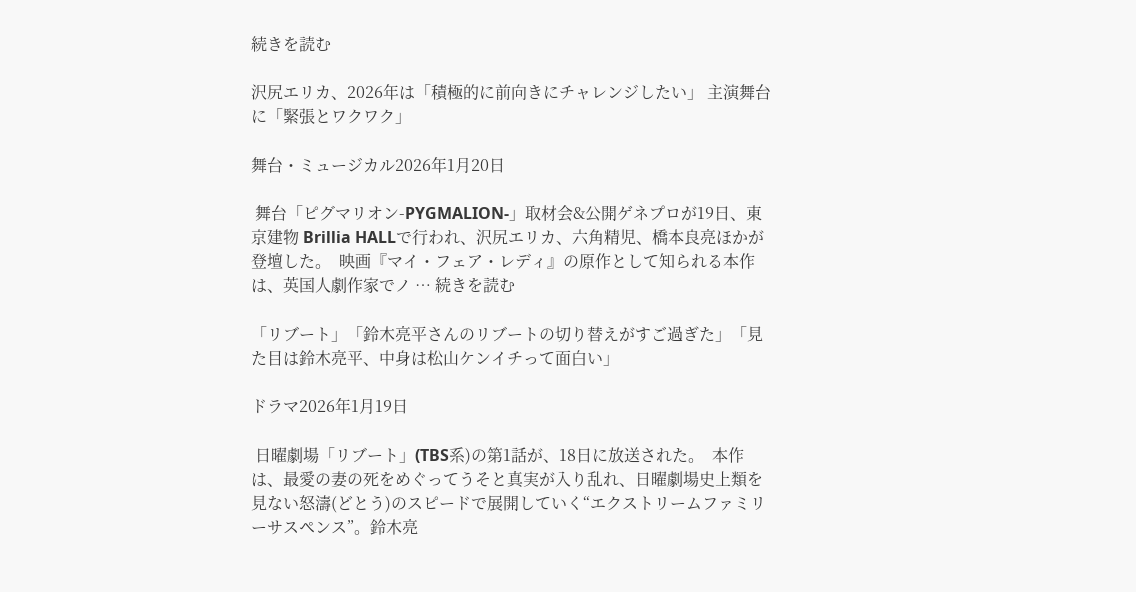続きを読む

沢尻エリカ、2026年は「積極的に前向きにチャレンジしたい」 主演舞台に「緊張とワクワク」

舞台・ミュージカル2026年1月20日

 舞台「ピグマリオン-PYGMALION-」取材会&公開ゲネプロが19日、東京建物 Brillia HALLで行われ、沢尻エリカ、六角精児、橋本良亮ほかが登壇した。  映画『マイ・フェア・レディ』の原作として知られる本作は、英国人劇作家でノ … 続きを読む

「リブート」「鈴木亮平さんのリブートの切り替えがすご過ぎた」「見た目は鈴木亮平、中身は松山ケンイチって面白い」

ドラマ2026年1月19日

 日曜劇場「リブート」(TBS系)の第1話が、18日に放送された。  本作は、最愛の妻の死をめぐってうそと真実が入り乱れ、日曜劇場史上類を見ない怒濤(どとう)のスピードで展開していく“エクストリームファミリーサスペンス”。鈴木亮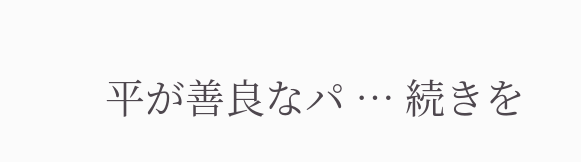平が善良なパ … 続きを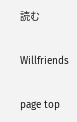読む

Willfriends

page top